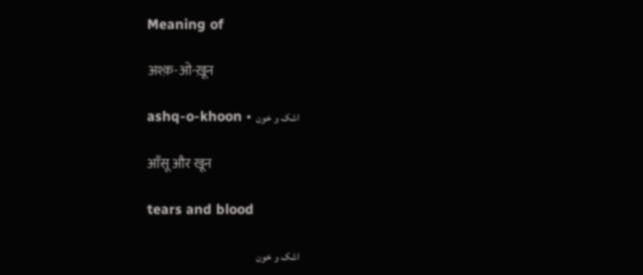Meaning of

अश्क़-ओ-ख़ून

ashq-o-khoon • اشک و خون

आँसू और खून

tears and blood

اشک و خون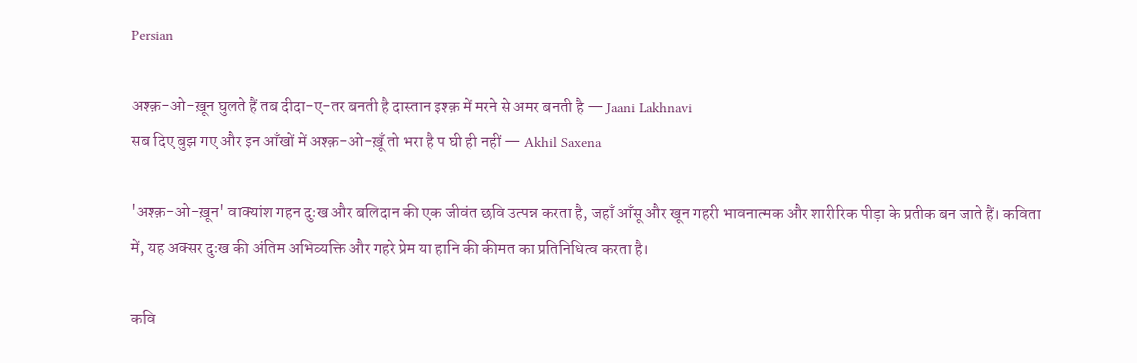Persian

अश्क़-ओ-ख़ून घुलते हैं तब दीदा-ए-तर बनती है दास्तान इश्क़ में मरने से अमर बनती है — Jaani Lakhnavi
सब दिए बुझ गए और इन आँखों में अश्क़-ओ-ख़ूँ तो भरा है प घी ही नहीं — Akhil Saxena

'अश्क़-ओ-ख़ून' वाक्यांश गहन दुःख और बलिदान की एक जीवंत छवि उत्पन्न करता है, जहाँ आँसू और खून गहरी भावनात्मक और शारीरिक पीड़ा के प्रतीक बन जाते हैं। कविता में, यह अक्सर दुःख की अंतिम अभिव्यक्ति और गहरे प्रेम या हानि की कीमत का प्रतिनिधित्व करता है।

कवि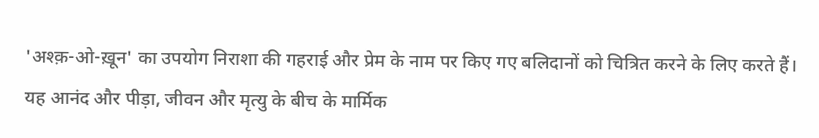'अश्क़-ओ-ख़ून' का उपयोग निराशा की गहराई और प्रेम के नाम पर किए गए बलिदानों को चित्रित करने के लिए करते हैं। यह आनंद और पीड़ा, जीवन और मृत्यु के बीच के मार्मिक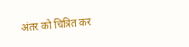अंतर को चित्रित कर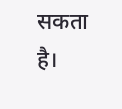सकता है।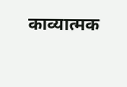काव्यात्मक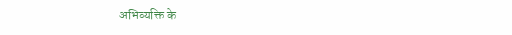अभिव्यक्ति के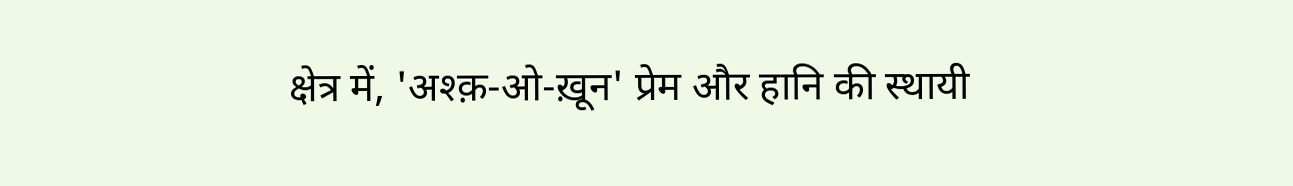क्षेत्र में, 'अश्क़-ओ-ख़ून' प्रेम और हानि की स्थायी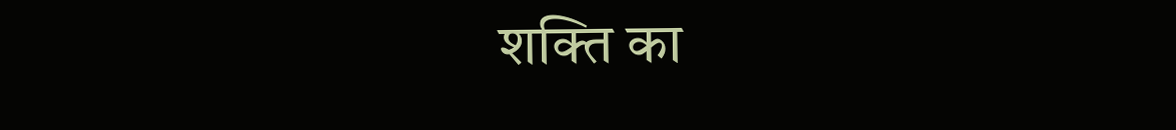शक्ति का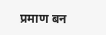प्रमाण बन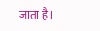जाता है।